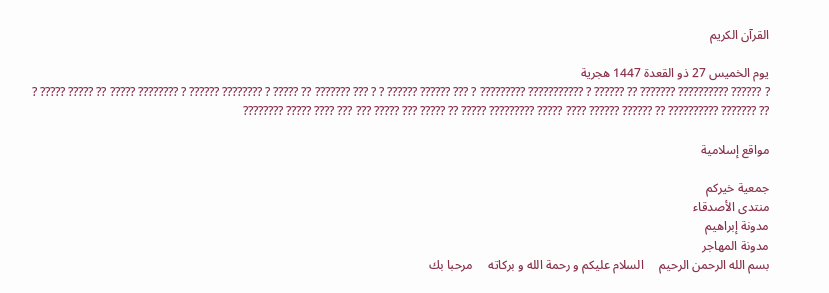القرآن الكريم

يوم الخميس 27 ذو القعدة 1447 هجرية
? ?????? ?????????? ??????? ?? ?????? ? ??????????? ????????? ? ??? ?????? ?????? ? ? ??? ??????? ?? ????? ? ???????? ?????? ? ???????? ????? ?? ????? ????? ? ?? ??????? ?????????? ?? ?????? ?????? ???? ????? ????????? ????? ?? ????? ??? ????? ??? ??? ???? ????? ????????

مواقع إسلامية

جمعية خيركم
منتدى الأصدقاء
مدونة إبراهيم
مدونة المهاجر
بسم الله الرحمن الرحيم     السلام عليكم و رحمة الله و بركاته     مرحبا بك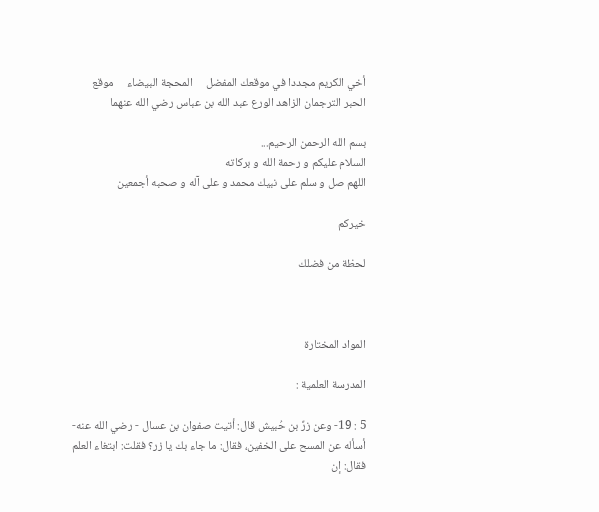أخي الكريم مجددا في موقعك المفضل     المحجة البيضاء     موقع الحبر الترجمان الزاهد الورع عبد الله بن عباس رضي الله عنهما

بسم الله الرحمن الرحيم...
السلام عليكم و رحمة الله و بركاته
اللهم صل و سلم على نبيك محمد و على آله و صحبه أجمعين

خيركم

لحظة من فضلك



المواد المختارة

المدرسة العلمية :

5 : 19- وعن زرِّ بن حُبيش قال: أتيت صفوان بن عسال - رضي الله عنه- أسأله عن المسح على الخفين، فقال: ما جاء بك يا زر؟ فقلت: ابتغاء العلم فقال: إن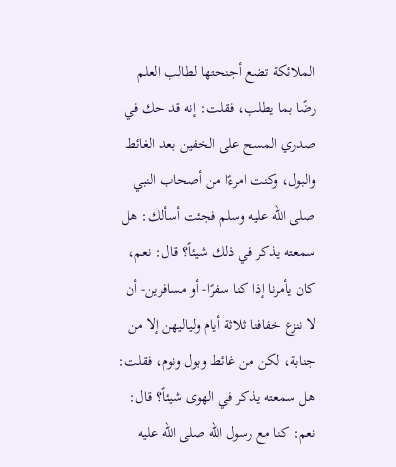الملائكة تضع أجنحتها لطالب العلم رضًا بما يطلب، فقلت: إنه قد حك في صدري المسح على الخفين بعد الغائط والبول، وكنت امرءًا من أصحاب النبي صلى الله عليه وسلم فجئت أسألك: هل سمعته يذكر في ذلك شيئاً؟ قال: نعم، كان يأمرنا إذا كنا سفرًا- أو مسافرين- أن لا ننزع خفافنا ثلاثة أيام ولياليهن إلا من جنابة، لكن من غائط وبول ونوم، فقلت: هل سمعته يذكر في الهوى شيئاً؟ قال: نعم: كنا مع رسول الله صلى الله عليه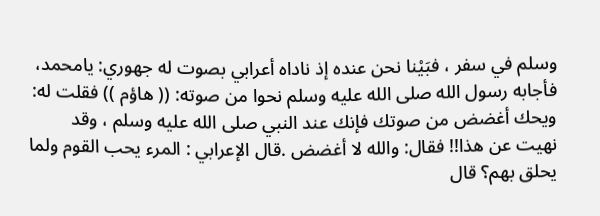وسلم في سفر ، فبَيْنا نحن عنده إذ ناداه أعرابي بصوت له جهوري: يامحمد، فأجابه رسول الله صلى الله عليه وسلم نحوا من صوته: (( هاؤم )) فقلت له: ويحك أغضض من صوتك فإنك عند النبي صلى الله عليه وسلم ، وقد نهيت عن هذا!! فقال: والله لا أغضض .قال الإعرابي : المرء يحب القوم ولما يحلق بهم؟ قال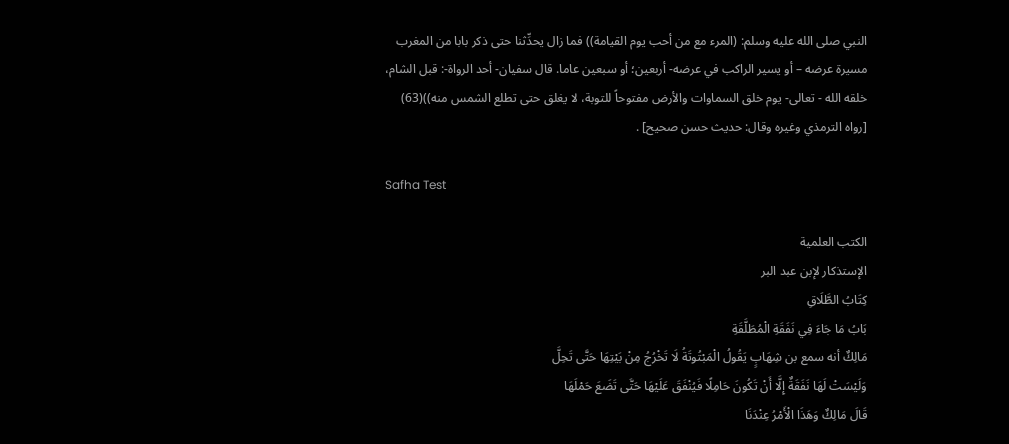النبي صلى الله عليه وسلم: (المرء مع من أحب يوم القيامة)) فما زال يحدِّثنا حتى ذكر بابا من المغرب مسيرة عرضه – أو يسير الراكب في عرضه- أربعين؛ أو سبعين عاما. قال سفيان- أحد الرواة-: قبل الشام، خلقه الله - تعالى- يوم خلق السماوات والأرض مفتوحاً للتوبة، لا يغلق حتى تطلع الشمس منه))(63) [رواه الترمذي وغيره وقال: حديث حسن صحيح] .

Safha Test

الكتب العلمية
الإستذكار لإبن عبد البر
كِتَابُ الطَّلَاقِ
بَابُ مَا جَاءَ فِي نَفَقَةِ الْمُطَلَّقَةِ
مَالِكٌ أنه سمع بن شِهَابٍ يَقُولُ الْمَبْتُوتَةُ لَا تَخْرُجُ مِنْ بَيْتِهَا حَتَّى تَحِلَّ
وَلَيْسَتْ لَهَا نَفَقَةٌ إِلَّا أَنْ تَكُونَ حَامِلًا فَيُنْفَقَ عَلَيْهَا حَتَّى تَضَعَ حَمْلَهَا
قَالَ مَالِكٌ وَهَذَا الْأَمْرُ عِنْدَنَا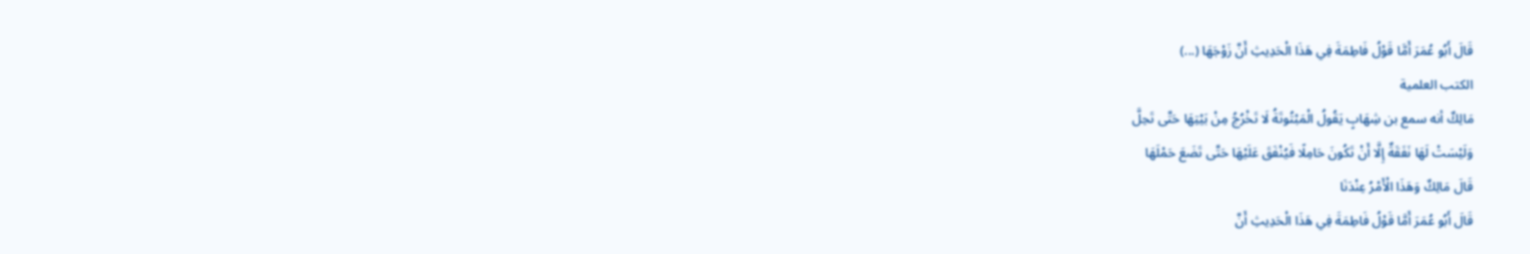قَالَ أَبُو عُمَرَ أَمَّا قَوْلُ فَاطِمَةَ فِي هَذَا الْحَدِيثِ أَنَّ زَوْجَهَا (...)
الكتب العلمية
مَالِكٌ أنه سمع بن شِهَابٍ يَقُولُ الْمَبْتُوتَةُ لَا تَخْرُجُ مِنْ بَيْتِهَا حَتَّى تَحِلَّ
وَلَيْسَتْ لَهَا نَفَقَةٌ إِلَّا أَنْ تَكُونَ حَامِلًا فَيُنْفَقَ عَلَيْهَا حَتَّى تَضَعَ حَمْلَهَا
قَالَ مَالِكٌ وَهَذَا الْأَمْرُ عِنْدَنَا
قَالَ أَبُو عُمَرَ أَمَّا قَوْلُ فَاطِمَةَ فِي هَذَا الْحَدِيثِ أَنَّ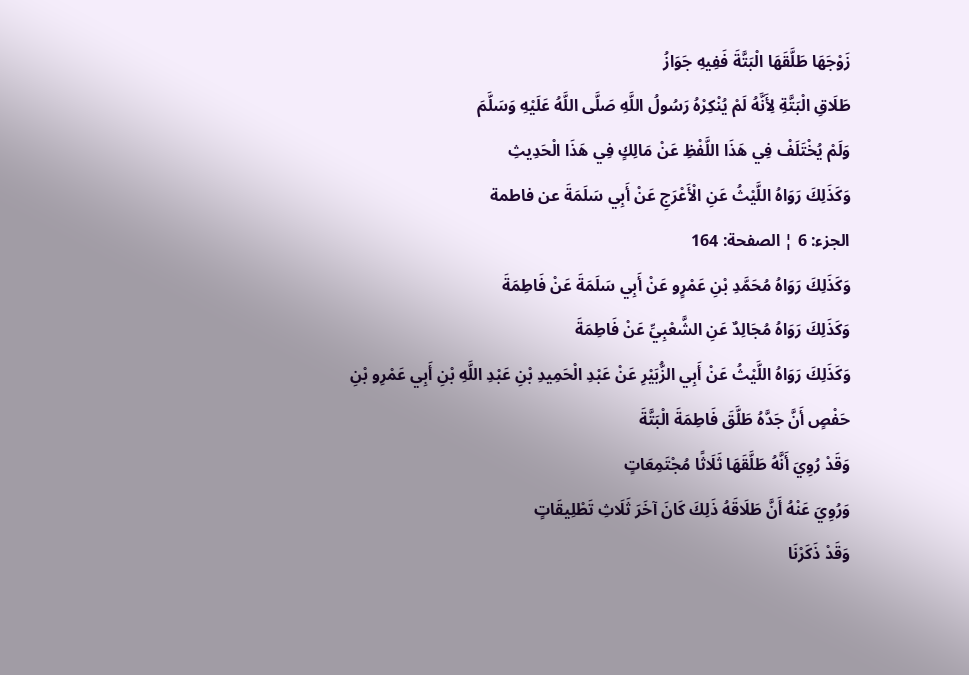زَوْجَهَا طَلَّقَهَا الْبَتَّةَ فَفِيهِ جَوَازُ
طَلَاقِ الْبَتَّةِ لِأَنَّهُ لَمْ يُنْكِرْهُ رَسُولُ اللَّهِ صَلَّى اللَّهُ عَلَيْهِ وَسَلَّمَ
وَلَمْ يُخْتَلَفْ فِي هَذَا اللَّفْظِ عَنْ مَالِكٍ فِي هَذَا الْحَدِيثِ
وَكَذَلِكَ رَوَاهُ اللَّيْثُ عَنِ الْأَعْرَجِ عَنْ أَبِي سَلَمَةَ عن فاطمة
الجزء: 6 ¦ الصفحة: 164
وَكَذَلِكَ رَوَاهُ مُحَمَّدِ بْنِ عَمْرٍو عَنْ أَبِي سَلَمَةَ عَنْ فَاطِمَةَ
وَكَذَلِكَ رَوَاهُ مُجَالِدٌ عَنِ الشَّعْبِيِّ عَنْ فَاطِمَةَ
وَكَذَلِكَ رَوَاهُ اللَّيْثُ عَنْ أَبِي الزُّبَيْرِ عَنْ عَبْدِ الْحَمِيدِ بْنِ عَبْدِ اللَّهِ بْنِ أَبِي عَمْرِو بْنِ
حَفْصٍ أَنَّ جَدَّهُ طَلَّقَ فَاطِمَةَ الْبَتَّةَ
وَقَدْ رُوِيَ أَنَّهُ طَلَّقَهَا ثَلَاثًا مُجْتَمِعَاتٍ
وَرُوِيَ عَنْهُ أَنَّ طَلَاقَهُ ذَلِكَ كَانَ آخَرَ ثَلَاثِ تَطْلِيقَاتٍ
وَقَدْ ذَكَرْنَا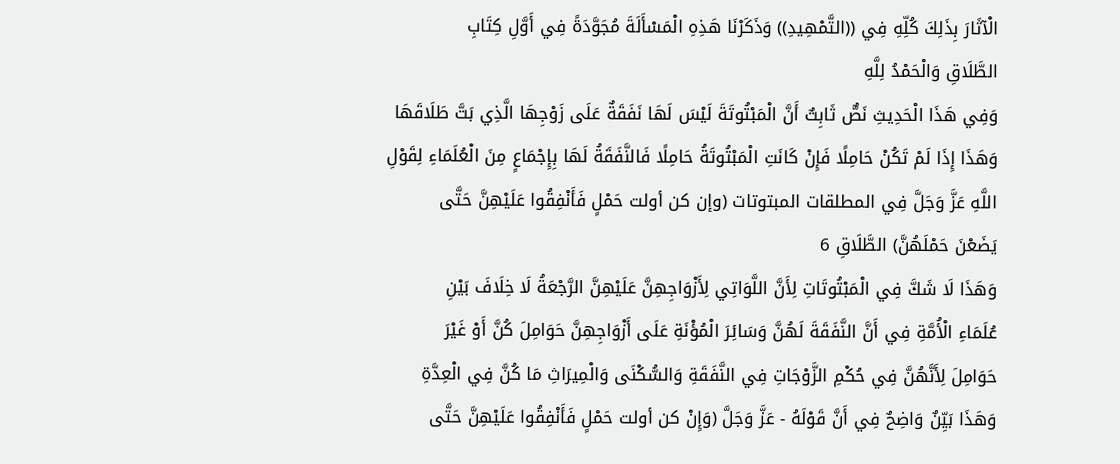الْآثَارَ بِذَلِكَ كُلِّهِ فِي ((التَّمْهِيدِ)) وَذَكَرْنَا هَذِهِ الْمَسْأَلَةَ مُجَوَّدَةً فِي أَوَّلِ كِتَابِ
الطَّلَاقِ وَالْحَمْدُ لِلَّهِ
وَفِي هَذَا الْحَدِيثِ نَصٌّ ثَابِتٌ أَنَّ الْمَبْتُوتَةَ لَيْسَ لَهَا نَفَقَةٌ عَلَى زَوْجِهَا الَّذِي بَتَّ طَلَاقَهَا
وَهَذَا إِذَا لَمْ تَكُنْ حَامِلًا فَإِنْ كَانَتِ الْمَبْتُوتَةُ حَامِلًا فَالنَّفَقَةُ لَهَا بِإِجْمَاعٍ مِنَ الْعُلَمَاءِ لِقَوْلِ
اللَّهِ عَزَّ وَجَلَّ فِي المطلقات المبتوتات (وإن كن أولت حَمْلٍ فَأَنْفِقُوا عَلَيْهِنَّ حَتَّى
يَضَعْنَ حَمْلَهُنَّ) الطَّلَاقِ 6
وَهَذَا لَا شَكَّ فِي الْمَبْتُوتَاتِ لِأَنَّ اللَّوَاتِي لِأَزْوَاجِهِنَّ عَلَيْهِنَّ الرَّجْعَةُ لَا خِلَافَ بَيْنِ
عُلَمَاءِ الْأُمَّةِ فِي أَنَّ النَّفَقَةَ لَهُنَّ وَسَائِرَ الْمُؤْنَةِ عَلَى أَزْوَاجِهِنَّ حَوَامِلَ كُنَّ أَوْ غَيْرَ
حَوَامِلَ لِأَنَّهُنَّ فِي حُكْمِ الزَّوْجَاتِ فِي النَّفَقَةِ وَالسُّكْنَى وَالْمِيرَاثِ مَا كُنَّ فِي الْعِدَّةِ
وَهَذَا بَيِّنٌ وَاضِحٌ فِي أَنَّ قَوْلَهُ - عَزَّ وَجَلَّ (وَإِنْ كن أولت حَمْلٍ فَأَنْفِقُوا عَلَيْهِنَّ حَتَّى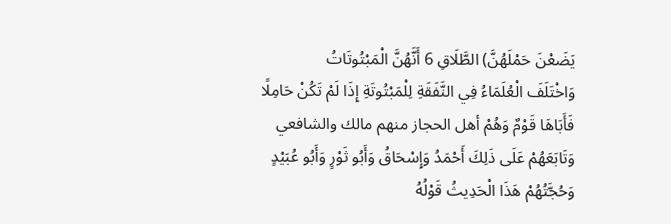يَضَعْنَ حَمْلَهُنَّ) الطَّلَاقِ 6 أَنَّهُنَّ الْمَبْتُوتَاتُ
وَاخْتَلَفَ الْعُلَمَاءُ فِي النَّفَقَةِ لِلْمَبْتُوتَةِ إِذَا لَمْ تَكُنْ حَامِلًا
فَأَبَاهَا قَوْمٌ وَهُمْ أهل الحجاز منهم مالك والشافعي
وَتَابَعَهُمْ عَلَى ذَلِكَ أَحْمَدُ وَإِسْحَاقُ وَأَبُو ثَوْرٍ وَأَبُو عُبَيْدٍ
وَحُجَّتُهُمْ هَذَا الْحَدِيثُ قَوْلُهُ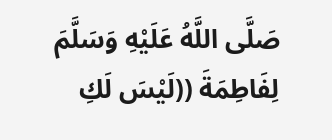صَلَّى اللَّهُ عَلَيْهِ وَسَلَّمَ لِفَاطِمَةَ ((لَيْسَ لَكِ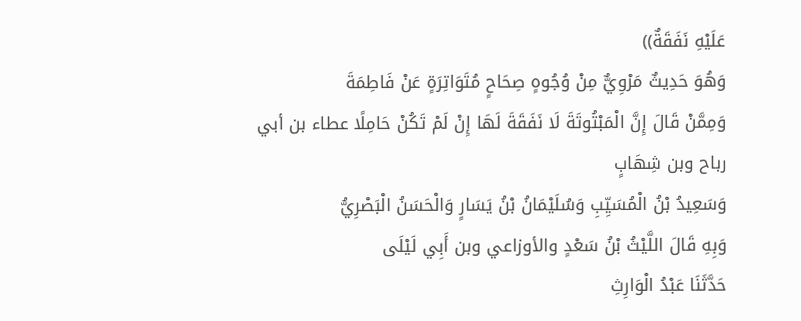عَلَيْهِ نَفَقَةٌ))
وَهُوَ حَدِيثٌ مَرْوِيٌّ مِنْ وُجُوهٍ صِحَاحٍ مُتَوَاتِرَةٍ عَنْ فَاطِمَةَ
وَمِمَّنْ قَالَ إِنَّ الْمَبْتُوتَةَ لَا نَفَقَةَ لَهَا إِنْ لَمْ تَكُنْ حَامِلًا عطاء بن أبي رباح وبن شِهَابٍ
وَسَعِيدُ بْنُ الْمُسَيِّبِ وَسُلَيْمَانُ بْنُ يَسَارٍ وَالْحَسَنُ الْبَصْرِيُّ
وَبِهِ قَالَ اللَّيْثُ بْنُ سَعْدٍ والأوزاعي وبن أَبِي لَيْلَى
حَدَّثَنَا عَبْدُ الْوَارِثِ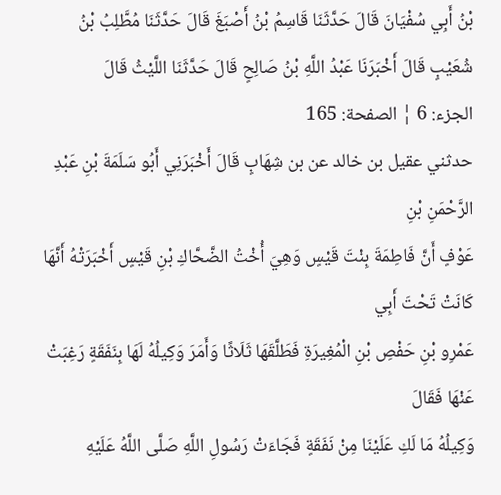بْنُ أَبِي سُفْيَانَ قَالَ حَدَّثَنَا قَاسِمُ بْنُ أَصْبَغَ قَالَ حَدَّثَنَا مُطَّلِبُ بْنُ
شُعَيْبٍ قَالَ أَخْبَرَنَا عَبْدُ اللَّهِ بْنُ صَالِحٍ قَالَ حَدَّثَنَا اللَّيْثُ قَالَ
الجزء: 6 ¦ الصفحة: 165
حدثني عقيل بن خالد عن بن شِهَابٍ قَالَ أَخْبَرَنِي أَبُو سَلَمَةَ بْنِ عَبْدِ الرَّحْمَنِ بْنِ
عَوْفٍ أَنَّ فَاطِمَةَ بِنْتَ قَيْسٍ وَهِيَ أُخْتُ الضَّحَّاكِ بْنِ قَيْسٍ أَخْبَرَتْهُ أَنَّهَا كَانَتْ تَحْتَ أَبِي
عَمْرِو بْنِ حَفْصِ بْنِ الْمُغِيرَةِ فَطَلَّقَهَا ثَلَاثًا وَأَمَرَ وَكِيلُهُ لَهَا بِنَفَقَةٍ رَغِبَتْ عَنْهَا فَقَالَ
وَكِيلُهُ مَا لَكِ عَلَيْنَا مِنْ نَفَقَةٍ فَجَاءَتْ رَسُولِ اللَّهِ صَلَّى اللَّهُ عَلَيْهِ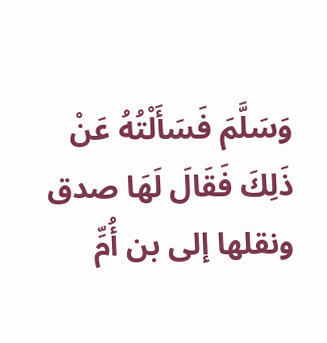وَسَلَّمَ فَسَأَلْتُهُ عَنْ
ذَلِكَ فَقَالَ لَهَا صدق ونقلها إلى بن أُمِّ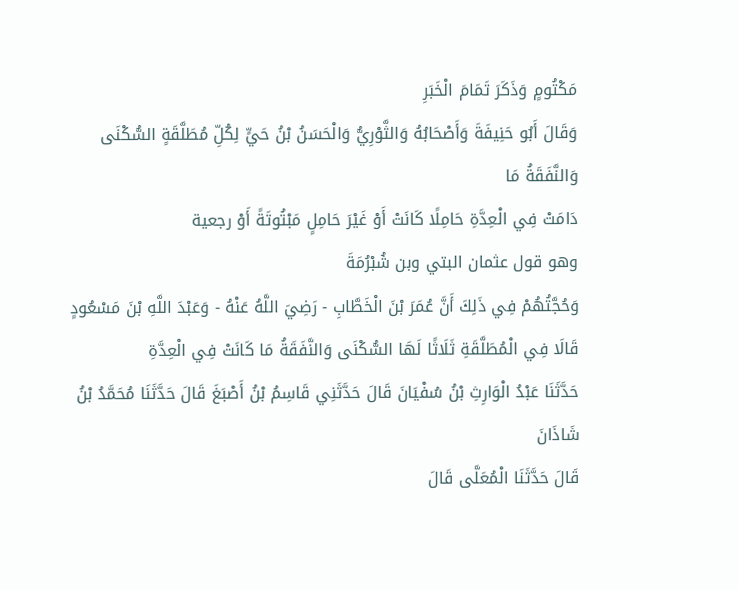مَكْتُومٍ وَذَكَرَ تَمَامَ الْخَبَرِ
وَقَالَ أَبُو حَنِيفَةَ وَأَصْحَابُهُ وَالثَّوْرِيُّ وَالْحَسَنُ بْنُ حَيٍّ لِكُلِّ مُطَلَّقَةٍ السُّكْنَى وَالنَّفَقَةُ مَا
دَامَتْ فِي الْعِدَّةِ حَامِلًا كَانَتْ أَوْ غَيْرَ حَامِلٍ مَبْتُوتَةً أَوْ رجعية
وهو قول عثمان البتي وبن شُبْرُمَةَ
وَحُجَّتُهُمْ فِي ذَلِكَ أَنَّ عُمَرَ بْنَ الْخَطَّابِ - رَضِيَ اللَّهُ عَنْهُ - وَعَبْدَ اللَّهِ بْنَ مَسْعُودٍ
قَالَا فِي الْمُطَلَّقَةِ ثَلَاثًا لَهَا السُّكْنَى وَالنَّفَقَةُ مَا كَانَتْ فِي الْعِدَّةِ
حَدَّثَنَا عَبْدُ الْوَارِثِ بْنُ سُفْيَانَ قَالَ حَدَّثَنِي قَاسِمُ بْنُ أَصْبَغَ قَالَ حَدَّثَنَا مُحَمَّدُ بْنُ شَاذَانَ
قَالَ حَدَّثَنَا الْمُعَلَّى قَالَ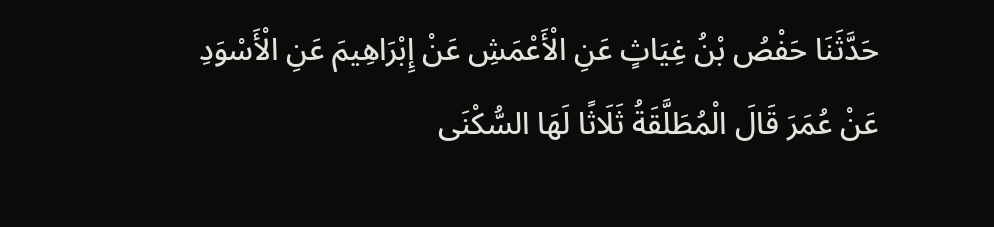حَدَّثَنَا حَفْصُ بْنُ غِيَاثٍ عَنِ الْأَعْمَشِ عَنْ إِبْرَاهِيمَ عَنِ الْأَسْوَدِ
عَنْ عُمَرَ قَالَ الْمُطَلَّقَةُ ثَلَاثًا لَهَا السُّكْنَى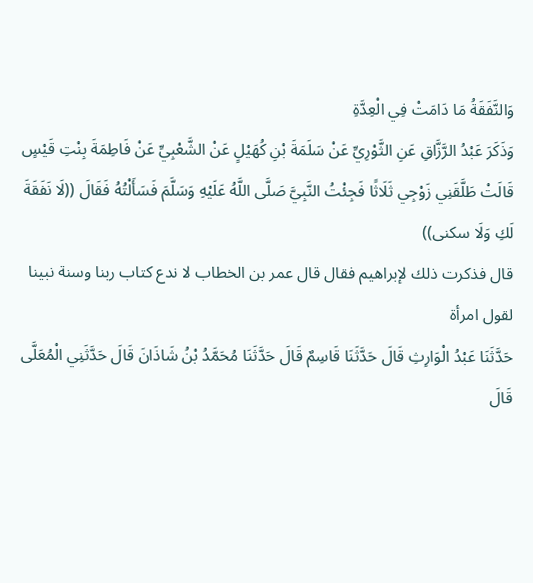وَالنَّفَقَةُ مَا دَامَتْ فِي الْعِدَّةِ
وَذَكَرَ عَبْدُ الرَّزَّاقِ عَنِ الثَّوْرِيِّ عَنْ سَلَمَةَ بْنِ كُهَيْلٍ عَنْ الشَّعْبِيِّ عَنْ فَاطِمَةَ بِنْتِ قَيْسٍ
قَالَتْ طَلَّقَنِي زَوْجِي ثَلَاثًا فَجِئْتُ النَّبِيَّ صَلَّى اللَّهُ عَلَيْهِ وَسَلَّمَ فَسَأَلْتُهُ فَقَالَ ((لَا نَفَقَةَ
لَكِ وَلَا سكنى))
قال فذكرت ذلك لإبراهيم فقال قال عمر بن الخطاب لا ندع كتاب ربنا وسنة نبينا
لقول امرأة
حَدَّثَنَا عَبْدُ الْوَارِثِ قَالَ حَدَّثَنَا قَاسِمٌ قَالَ حَدَّثَنَا مُحَمَّدُ بْنُ شَاذَانَ قَالَ حَدَّثَنِي الْمُعَلَّى
قَالَ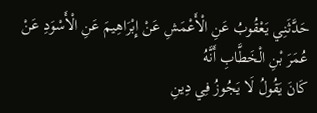حَدَّثَنِي يَعْقُوبُ عَنِ الْأَعْمَشِ عَنْ إِبْرَاهِيمَ عَنِ الْأَسْوَدِ عَنْ عُمَرَ بْنِ الْخَطَّابِ أَنَّهُ
كَانَ يَقُولُ لَا يَجُوزُ فِي دِينِ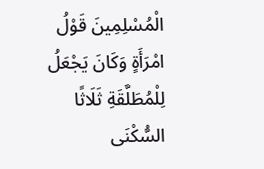الْمُسْلِمِينَ قَوْلُ امْرَأَةٍ وَكَانَ يَجْعَلُ لِلْمُطَلَّقَةِ ثَلَاثًا السُّكْنَى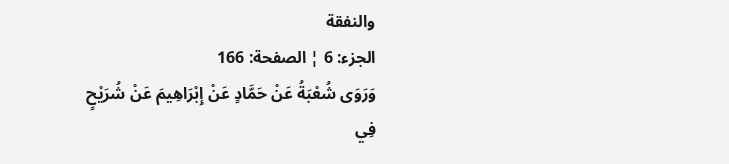والنفقة
الجزء: 6 ¦ الصفحة: 166
وَرَوَى شُعْبَةُ عَنْ حَمَّادٍ عَنْ إِبْرَاهِيمَ عَنْ شُرَيْحٍ فِي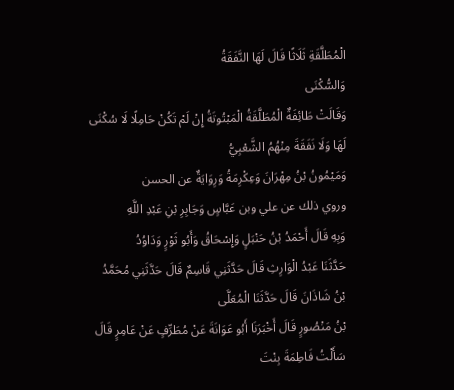الْمُطَلَّقَةِ ثَلَاثًا قَالَ لَهَا النَّفَقَةُ
وَالسُّكْنَى
وَقَالَتْ طَائِفَةٌ الْمُطَلَّقَةُ الْمَبْتُوتَةُ إِنْ لَمْ تَكُنْ حَامِلًا لَا سُكْنَى لَهَا وَلَا نَفَقَةَ مِنْهُمُ الشَّعْبِيُّ
وَمَيْمُونُ بْنُ مِهْرَانَ وَعِكْرِمَةُ وَرِوَايَةٌ عن الحسن
وروي ذلك عن علي وبن عَبَّاسٍ وَجَابِرِ بْنِ عَبْدِ اللَّهِ
وَبِهِ قَالَ أَحْمَدُ بْنُ حَنْبَلٍ وَإِسْحَاقُ وَأَبُو ثَوْرٍ وَدَاوُدُ
حَدَّثَنَا عَبْدُ الْوَارِثِ قَالَ حَدَّثَنِي قَاسِمٌ قَالَ حَدَّثَنِي مُحَمَّدُ بْنُ شَاذَانَ قَالَ حَدَّثَنَا الْمُعَلَّى
بْنُ مَنْصُورٍ قَالَ أَخْبَرَنَا أَبُو عَوَانَةَ عَنْ مُطَرِّفٍ عَنْ عَامِرٍ قَالَ سَأَلْتُ فَاطِمَةَ بِنْتَ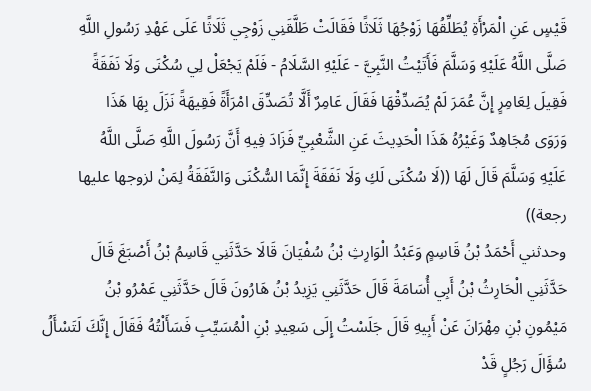قَيْسٍ عَنِ الْمَرْأَةِ يُطَلِّقُهَا زَوْجُهَا ثَلَاثًا فَقَالَتْ طَلَّقَنِي زَوْجِي ثَلَاثًا عَلَى عَهْدِ رَسُولِ اللَّهِ
صَلَّى اللَّهُ عَلَيْهِ وَسَلَّمَ فَأَتَيْتُ النَّبِيَّ - عَلَيْهِ السَّلَامُ - فَلَمْ يَجْعَلْ لِي سُكْنَى وَلَا نَفَقَةً
فَقِيلَ لِعَامِرٍ إِنَّ عُمَرَ لَمْ يُصَدِّقْهَا فَقَالَ عَامِرٌ أَلَّا تُصَدِّقَ امْرَأَةً فَقِيهَةً نَزَلَ بِهَا هَذَا
وَرَوَى مُجَاهِدٌ وَغَيْرُهُ هَذَا الْحَدِيثَ عَنِ الشَّعْبِيِّ فَزَادَ فِيهِ أَنَّ رَسُولَ اللَّهِ صَلَّى اللَّهُ
عَلَيْهِ وَسَلَّمَ قَالَ لَهَا ((لَا سُكْنَى لَكِ وَلَا نَفَقَةَ إِنَّمَا السُّكْنَى وَالنَّفَقَةُ لِمَنْ لزوجها عليها
رجعة))
وحدثني أَحْمَدُ بْنُ قَاسِمٍ وَعَبْدُ الْوَارِثِ بْنُ سُفْيَانَ قَالَا حَدَّثَنِي قَاسِمُ بْنُ أَصْبَغَ قَالَ
حَدَّثَنِي الْحَارِثُ بْنُ أَبِي أُسَامَةَ قَالَ حَدَّثَنِي يَزِيدُ بْنُ هَارُونَ قَالَ حَدَّثَنِي عَمْرُو بْنُ
مَيْمُونِ بْنِ مِهْرَانَ عَنْ أَبِيهِ قَالَ جَلَسْتُ إِلَى سَعِيدِ بْنِ الْمُسَيِّبِ فَسَأَلْتُهُ فَقَالَ إِنَّكَ لَتَسْأَلُ
سُؤَالَ رَجُلٍ قَدْ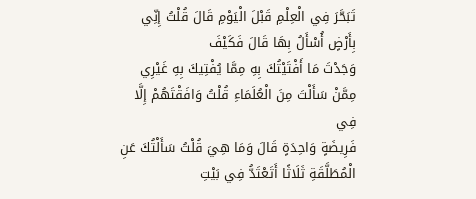تَبَحَّرَ فِي الْعِلْمِ قَبْلَ الْيَوْمِ قَالَ قُلْتُ إِنِّي بِأَرْضٍ أُسْأَلُ بِهَا قَالَ فَكَيْفَ
وَجَدْتَ مَا أَفْتَيْتُكَ بِهِ مِمَّا يُفْتِيكَ بِهِ غَيْرِي مِمَّنْ سَأَلْتَ مِنَ الْعُلَمَاءِ قُلْتُ وَافَقْتَهُمْ إِلَّا فِي
فَرِيضَةٍ وَاحِدَةٍ قَالَ وَمَا هِيَ قُلْتُ سَأَلْتُكَ عَنِ الْمُطَلَّقَةِ ثَلَاثًا أَتَعْتَدُّ فِي بَيْتِ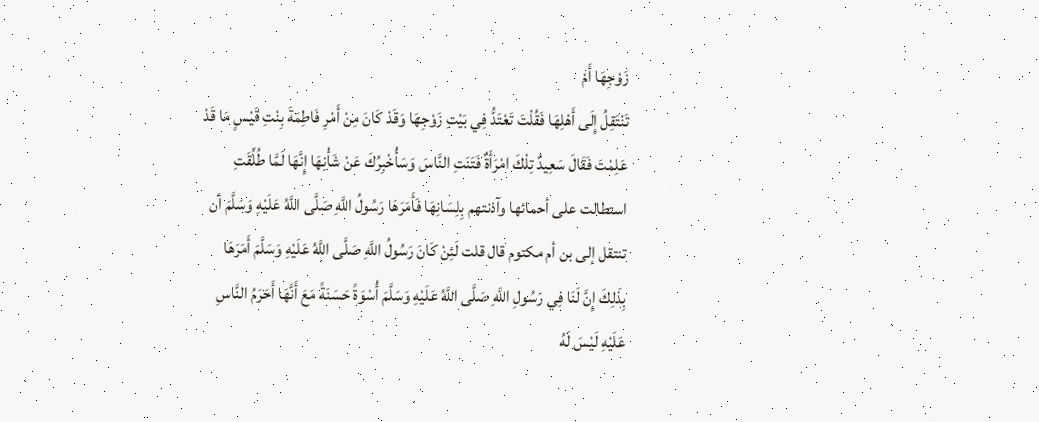زَوْجِهَا أَمْ
تَنْتَقِلُ إِلَى أَهْلِهَا فَقُلْتَ تَعْتَدُّ فِي بَيْتِ زَوْجِهَا وَقَدْ كَانَ مِنْ أَمْرِ فَاطِمَةَ بِنْتِ قَيْسٍ مَا قَدْ
عَلِمْتَ فَقَالَ سَعِيدٌ تِلْكَ امْرَأَةٌ فَتَنَتِ النَّاسَ وَسَأُخْبِرُكَ عَنْ شَأْنِهَا إِنَّهَا لَمَّا طُلِّقَتِ
استطالت على أحمائها وآذنتهم بِلِسَانِهَا فَأَمَرَهَا رَسُولُ اللَّهِ صَلَّى اللَّهُ عَلَيْهِ وَسَلَّمَ أن
تنتقل إلى بن أم مكتوم قال قلت لَئِنْ كَانَ رَسُولُ اللَّهِ صَلَّى اللَّهُ عَلَيْهِ وَسَلَّمَ أَمَرَهَا
بِذَلِكَ إِنَّ لَنَا فِي رَسُولِ اللَّهِ صَلَّى اللَّهُ عَلَيْهِ وَسَلَّمَ أُسْوَةً حَسَنَةً مَعَ أَنَّهَا أَحَرَمُ النَّاسِ
عَلَيْهِ لَيْسَ لَهُ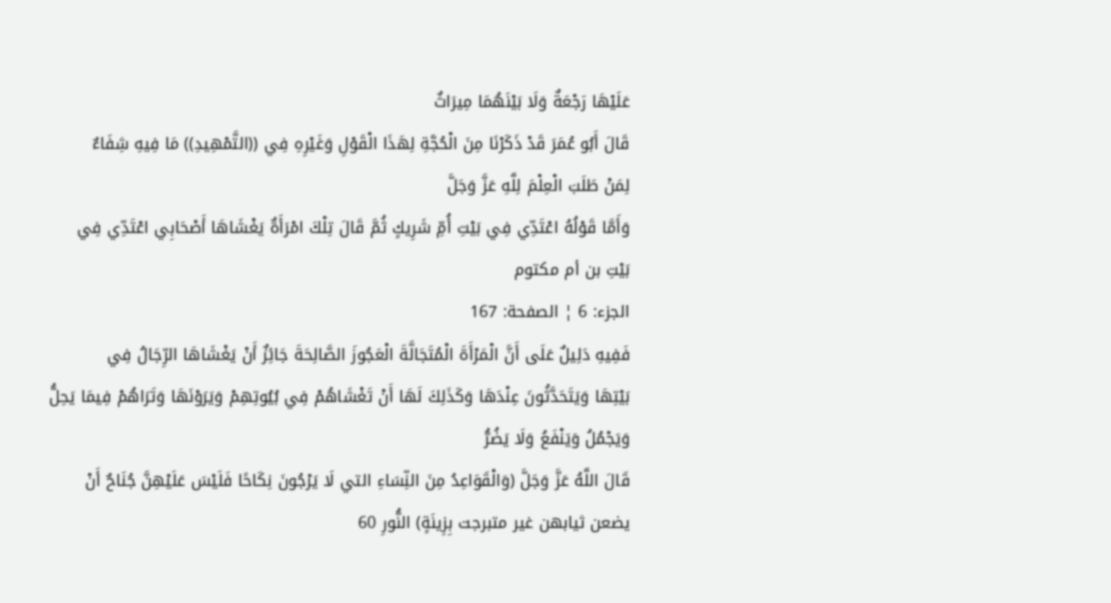عَلَيْهَا رَجْعَةٌ وَلَا بَيْنَهُمَا مِيرَاثٌ
قَالَ أَبُو عُمَرَ قَدْ ذَكَرْنَا مِنَ الْحُجَّةِ لِهَذَا الْقَوْلِ وَغَيْرِهِ فِي ((التَّمْهِيدِ)) مَا فِيهِ شِفَاءٌ
لِمَنْ طَلَبَ الْعِلْمَ لِلَّهِ عَزَّ وَجَلَّ
وَأَمَّا قَوْلُهُ اعْتَدِّي فِي بَيْتِ أُمِّ شَرِيكٍ ثُمَّ قَالَ تِلْكَ امْرَأَةٌ يَغْشَاهَا أَصْحَابِي اعْتَدِّي فِي
بَيْتِ بن أم مكتوم
الجزء: 6 ¦ الصفحة: 167
فَفِيهِ دَلِيلٌ عَلَى أَنَّ الْمَرْأَةَ الْمُتَجَالَّةَ الْعَجُوزَ الصَّالِحَةَ جَائِزٌ أَنْ يَغْشَاهَا الرِّجَالُ فِي
بَيْتِهَا وَيَتَحَدَّثُونَ عِنْدَهَا وَكَذَلِكَ لَهَا أَنْ تَغْشَاهُمْ فِي بُيُوتِهِمْ وَيَرَوْنَهَا وَتَرَاهُمْ فِيمَا يَحِلُّ
وَيَجْمُلُ وَيَنْفَعُ وَلَا يَضُرُّ
قَالَ اللَّهُ عَزَّ وَجَلَّ (وَالْقَوَاعِدُ مِنَ النِّسَاءِ التي لَا يَرْجُونَ نِكَاحًا فَلَيْسَ عَلَيْهِنَّ جُنَاحٌ أَنْ
يضعن ثيابهن غير متبرجت بِزِينَةٍ) النُّورِ 60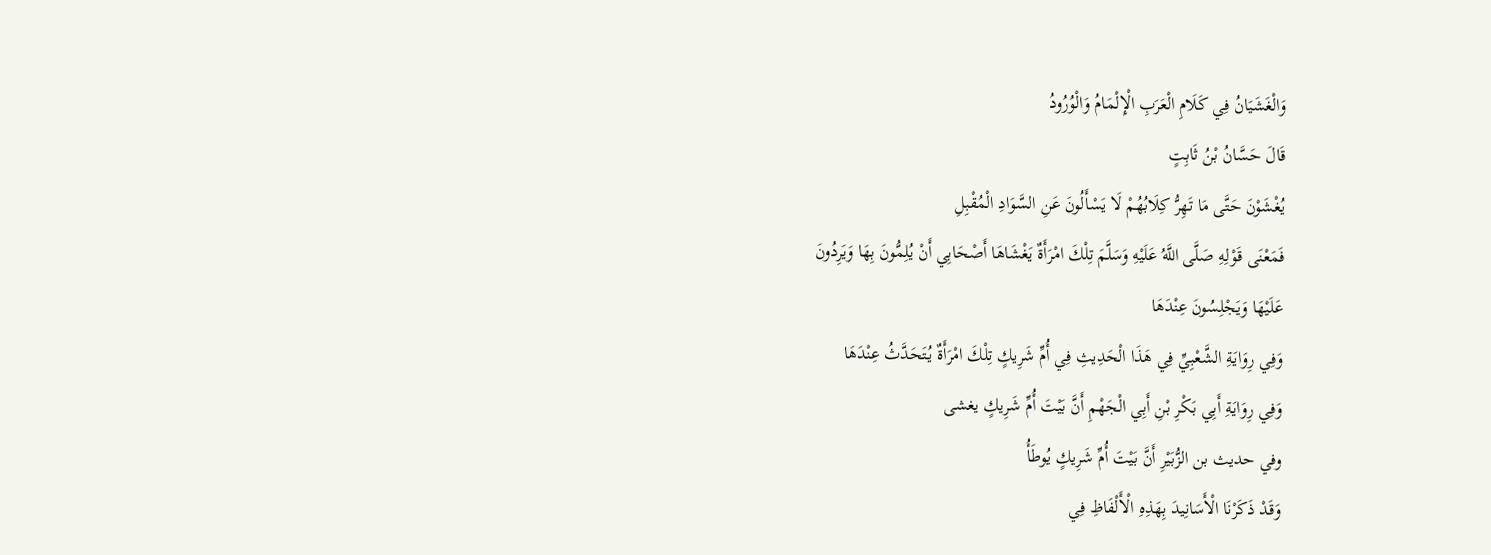وَالْغَشَيَانُ فِي كَلَامِ الْعَرَبِ الْإِلْمَامُ وَالْوُرُودُ
قَالَ حَسَّانُ بْنُ ثَابِتٍ
يُغْشَوْنَ حَتَّى مَا تَهِرُّ كِلَابُهُمْ لَا يَسْأَلُونَ عَنِ السَّوَادِ الْمُقْبِلِ
فَمَعْنَى قَوْلِهِ صَلَّى اللَّهُ عَلَيْهِ وَسَلَّمَ تِلْكَ امْرَأَةٌ يَغْشَاهَا أَصْحَابِي أَنْ يُلِمُّونَ بِهَا وَيَرِدُونَ
عَلَيْهَا وَيَجْلِسُونَ عِنْدَهَا
وَفِي رِوَايَةِ الشَّعْبِيِّ فِي هَذَا الْحَدِيثِ فِي أُمِّ شَرِيكٍ تِلْكَ امْرَأَةٌ يُتَحَدَّثُ عِنْدَهَا
وَفِي رِوَايَةِ أَبِي بَكْرِ بْنِ أَبِي الْجَهْمِ أَنَّ بَيْتَ أُمِّ شَرِيكٍ يغشى
وفي حديث بن الزُّبَيْرِ أَنَّ بَيْتَ أُمِّ شَرِيكٍ يُوطَأُ
وَقَدْ ذَكَرْنَا الْأَسَانِيدَ بِهَذِهِ الْأَلْفَاظِ فِي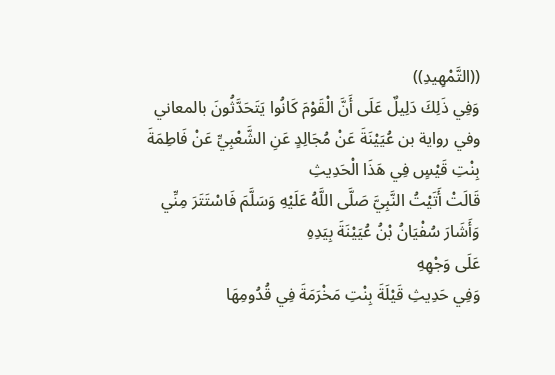((التَّمْهِيدِ))
وَفِي ذَلِكَ دَلِيلٌ عَلَى أَنَّ الْقَوْمَ كَانُوا يَتَحَدَّثُونَ بالمعاني
وفي رواية بن عُيَيْنَةَ عَنْ مُجَالِدٍ عَنِ الشَّعْبِيِّ عَنْ فَاطِمَةَ بِنْتِ قَيْسٍ فِي هَذَا الْحَدِيثِ
قَالَتْ أَتَيْتُ النَّبِيَّ صَلَّى اللَّهُ عَلَيْهِ وَسَلَّمَ فَاسْتَتَرَ مِنِّي وَأَشَارَ سُفْيَانُ بْنُ عُيَيْنَةَ بِيَدِهِ
عَلَى وَجْهِهِ
وَفِي حَدِيثِ قَيْلَةَ بِنْتِ مَخْرَمَةَ فِي قُدُومِهَا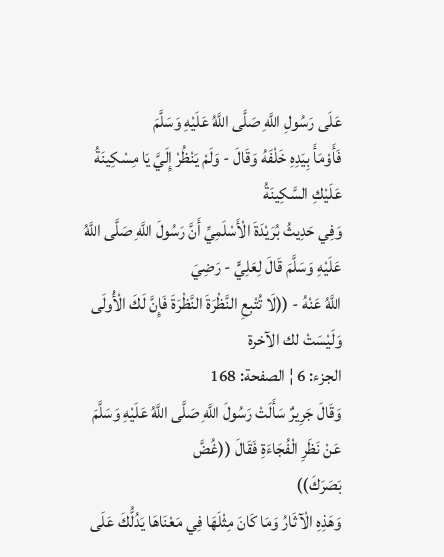عَلَى رَسُولِ اللَّهِ صَلَّى اللَّهُ عَلَيْهِ وَسَلَّمَ
فَأَوْمَأَ بِيَدِهِ خَلْفَهُ وَقَالَ - وَلَمْ يَنْظُرْ إِلَيَّ يَا مِسْكِينَةُ عَلَيْكِ السَّكِينَةُ
وَفِي حَدِيثُ بُرَيْدَةَ الْأَسْلَمِيِّ أَنَّ رَسُولَ اللَّهِ صَلَّى اللَّهُ عَلَيْهِ وَسَلَّمَ قَالَ لِعَلِيٍّ - رَضِيَ
اللَّهُ عَنْهُ - ((لَا تُتْبِعِ النَّظْرَةَ النَّظْرَةَ فَإِنَّ لَكَ الْأُولَى وَلَيْسَتْ لك الآخرة
الجزء: 6 ¦ الصفحة: 168
وَقَالَ جَرِيرٌ سَأَلَتْ رَسُولَ اللَّهِ صَلَّى اللَّهُ عَلَيْهِ وَسَلَّمَ عَنْ نَظَرِ الْفُجَاءَةِ فَقَالَ ((غُضَّ
بَصَرَكَ))
وَهَذِهِ الْآثَارُ وَمَا كَانَ مِثْلَهَا فِي مَعْنَاهَا يَدُلُّكَ عَلَى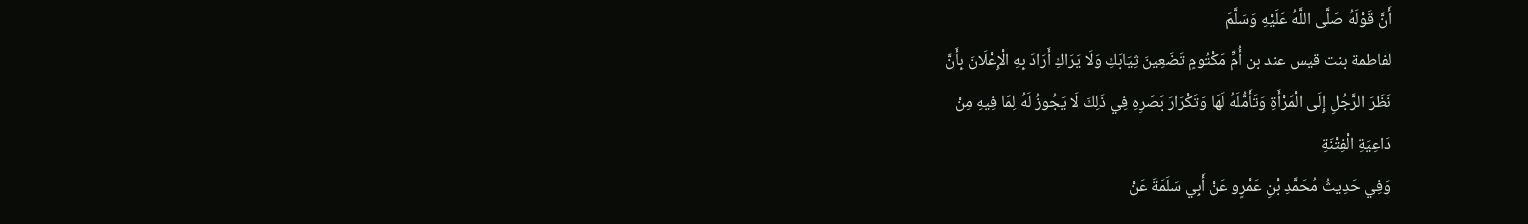أَنَّ قَوْلَهُ صَلَّى اللَّهُ عَلَيْهِ وَسَلَّمَ
لفاطمة بنت قيس عند بن أُمِّ مَكْتُومٍ تَضَعِينَ ثِيَابَكِ وَلَا يَرَاكِ أَرَادَ بِهِ الْإِعْلَانَ بِأَنَّ
نَظَرَ الرَّجُلِ إِلَى الْمَرْأَةِ وَتَأَمُّلَهُ لَهَا وَتَكْرَارَ بَصَرِهِ فِي ذَلِكَ لَا يَجُوزُ لَهُ لِمَا فِيهِ مِنْ
دَاعِيَةِ الْفِتْنَةِ
وَفِي حَدِيثُ مُحَمَّدِ بْنِ عَمْرٍو عَنْ أَبِي سَلَمَةَ عَنْ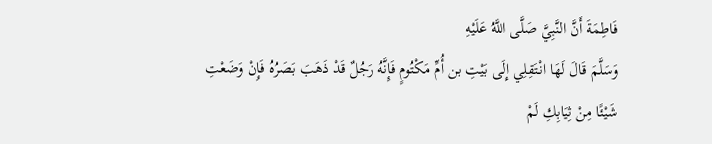فَاطِمَةَ أَنَّ النَّبِيَّ صَلَّى اللَّهُ عَلَيْهِ
وَسَلَّمَ قَالَ لَهَا انْتَقِلِي إِلَى بَيْتِ بن أُمِّ مَكْتُومٍ فَإِنَّهُ رَجُلٌ قَدْ ذَهَبَ بَصَرُهُ فَإِنْ وَضَعْتِ
شَيْئًا مِنْ ثِيَابِكِ لَمْ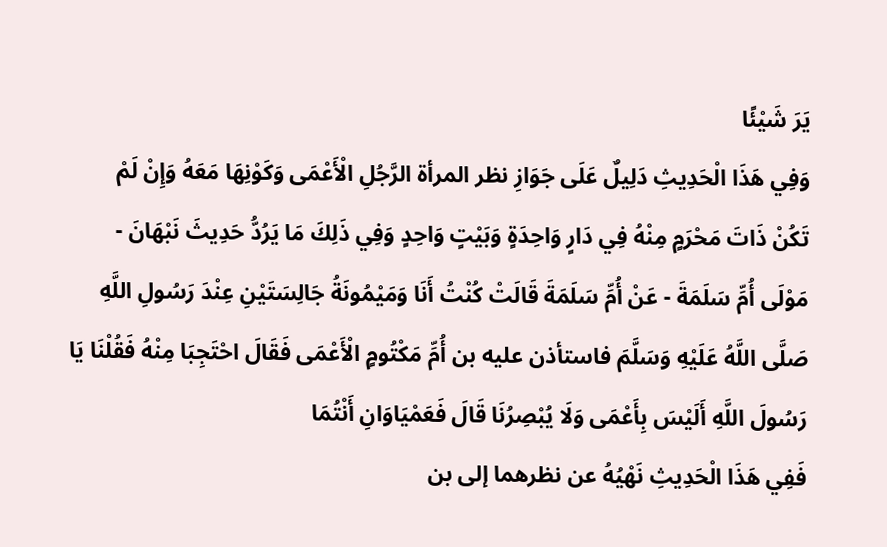يَرَ شَيْئًا
وَفِي هَذَا الْحَدِيثِ دَلِيلٌ عَلَى جَوَازِ نظر المرأة الرَّجُلِ الْأَعْمَى وَكَوْنِهَا مَعَهُ وَإِنْ لَمْ
تَكُنْ ذَاتَ مَحْرَمٍ مِنْهُ فِي دَارٍ وَاحِدَةٍ وَبَيْتٍ وَاحِدٍ وَفِي ذَلِكَ مَا يَرُدُّ حَدِيثَ نَبْهَانَ -
مَوْلَى أُمِّ سَلَمَةَ - عَنْ أُمِّ سَلَمَةَ قَالَتْ كُنْتُ أَنَا وَمَيْمُونَةُ جَالِسَتَيْنِ عِنْدَ رَسُولِ اللَّهِ
صَلَّى اللَّهُ عَلَيْهِ وَسَلَّمَ فاستأذن عليه بن أُمِّ مَكْتُومٍ الْأَعْمَى فَقَالَ احْتَجِبَا مِنْهُ فَقُلْنَا يَا
رَسُولَ اللَّهِ أَلَيْسَ بِأَعْمَى وَلَا يُبْصِرُنَا قَالَ فَعَمْيَاوَانِ أَنْتُمَا
فَفِي هَذَا الْحَدِيثِ نَهْيُهُ عن نظرهما إلى بن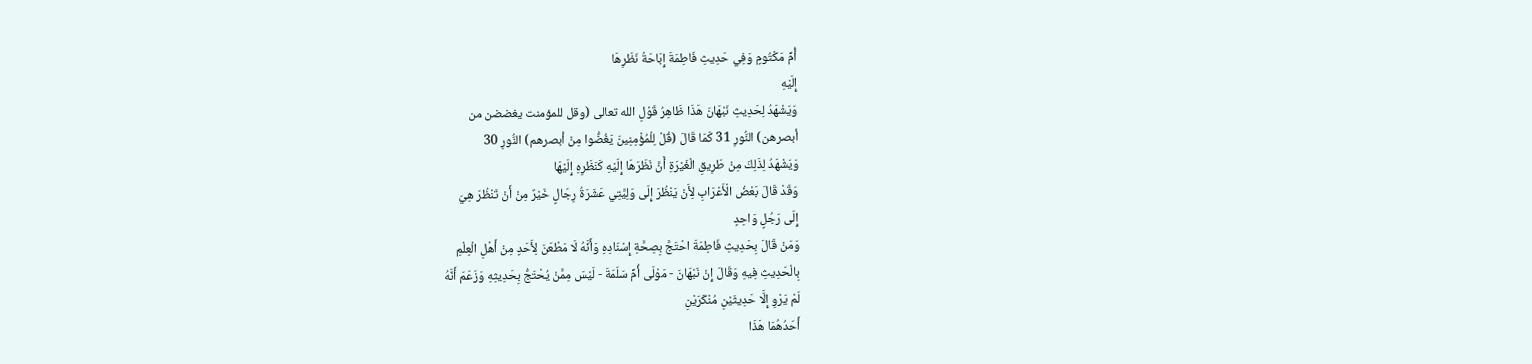أُمِّ مَكْتُومٍ وَفِي حَدِيثِ فَاطِمَةَ إِبَاحَةُ نَظَرِهَا
إِلَيْهِ
وَيَشْهَدُ لِحَدِيثِ نَبْهَانَ هَذَا ظَاهِرُ قَوْلِ الله تعالى (وقل للمؤمنت يغضضن من
أبصرهن) النُّورِ 31 كَمَا قَالَ (قُلْ لِلْمُؤْمِنِينَ يَغُضُّوا مِنْ أبصرهم) النُّورِ 30
وَيَشْهَدُ لِذَلِكَ مِنْ طَرِيقِ الْغَيْرَةِ أَنَّ نَظَرَهَا إِلَيْهِ كَنَظَرِهِ إِلَيْهَا
وَقَدْ قَالَ بَعْضُ الْأَعْرَابِ لِأَنْ يَنْظُرَ إِلَى وَلِيَّتِي عَشَرَةُ رِجَالٍ خَيْرٌ مِنْ أَنْ تَنْظُرَ هِيَ
إِلَى رَجُلٍ وَاحِدٍ
وَمَنْ قَالَ بِحَدِيثِ فَاطِمَةَ احْتَجَّ بِصِحَّةِ إِسْنَادِهِ وَأَنَّهُ لَا مَطْعَنَ لِأَحَدٍ مِنْ أَهْلِ الْعِلْمِ
بِالْحَدِيثِ فِيهِ وَقَالَ إِنْ نَبْهَانَ - مَوْلَى أُمِّ سَلَمَةَ - لَيْسَ مِمَّنْ يُحْتَجُّ بِحَدِيثِهِ وَزَعَمَ أَنَّهُ
لَمْ يَرْوِ إِلَّا حَدِيثَيْنِ مُنْكَرَيْنِ
أَحَدُهُمَا هَذَا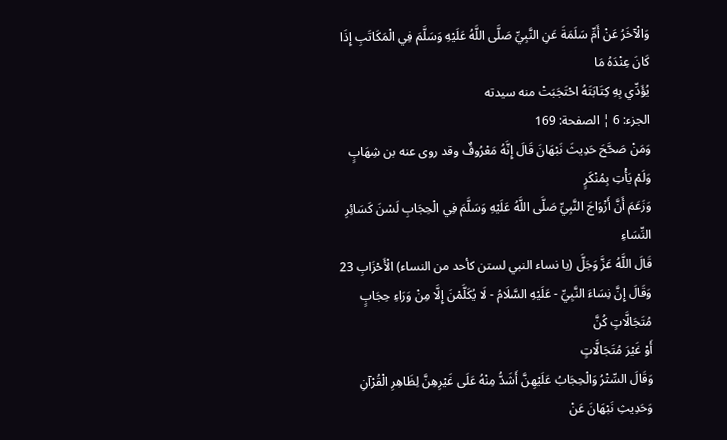وَالْآخَرُ عَنْ أَمِّ سَلَمَةَ عَنِ النَّبِيِّ صَلَّى اللَّهُ عَلَيْهِ وَسَلَّمَ فِي الْمَكَاتَبِ إِذَا كَانَ عِنْدَهُ مَا
يُؤَدِّي بِهِ كِتَابَتَهُ احْتَجَبَتْ منه سيدته
الجزء: 6 ¦ الصفحة: 169
وَمَنْ صَحَّحَ حَدِيثَ نَبْهَانَ قَالَ إِنَّهُ مَعْرُوفٌ وقد روى عنه بن شِهَابٍ وَلَمْ يَأْتِ بِمُنْكَرٍ
وَزَعَمَ أَنَّ أَزْوَاجَ النَّبِيِّ صَلَّى اللَّهُ عَلَيْهِ وَسَلَّمَ فِي الْحِجَابِ لَسْنَ كَسَائِرِ النِّسَاءِ
قَالَ اللَّهُ عَزَّ وَجَلَّ (يا نساء النبي لستن كأحد من النساء) الْأَحْزَابِ 23
وَقَالَ إِنَّ نِسَاءَ النَّبِيِّ - عَلَيْهِ السَّلَامُ - لَا يُكَلَّمْنَ إِلَّا مِنْ وَرَاءِ حِجَابٍ مُتَجَالَّاتٍ كُنَّ
أَوْ غَيْرَ مُتَجَالَّاتٍ
وَقَالَ السِّتْرُ وَالْحِجَابُ عَلَيْهِنَّ أَشَدُّ مِنْهُ عَلَى غَيْرِهِنَّ لِظَاهِرِ الْقُرْآنِ وَحَدِيثِ نَبْهَانَ عَنْ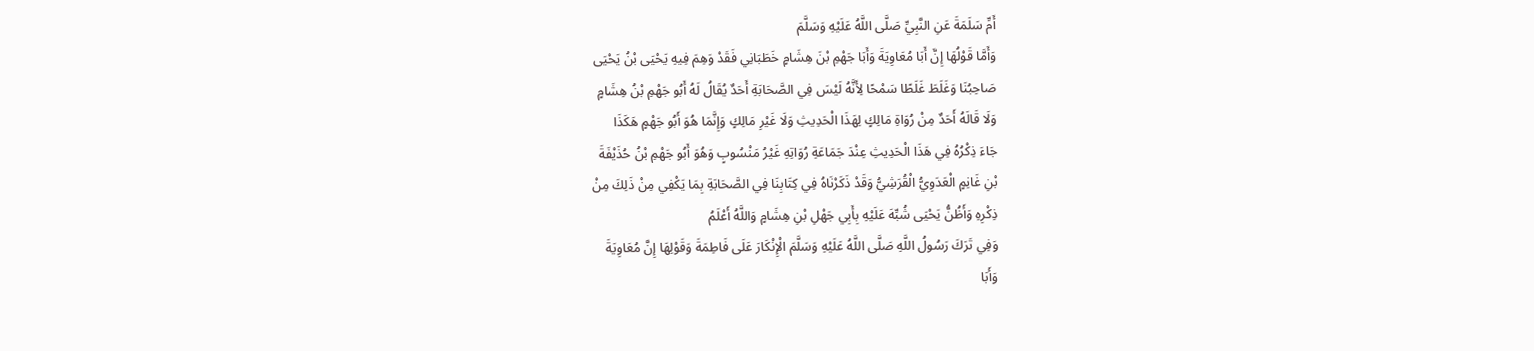أَمِّ سَلَمَةَ عَنِ النَّبِيِّ صَلَّى اللَّهُ عَلَيْهِ وَسَلَّمَ
وَأَمَّا قَوْلُهَا إِنَّ أَبَا مُعَاوِيَةَ وَأَبَا جَهْمِ بْنَ هِشَامٍ خَطَبَانِي فَقَدْ وَهِمَ فِيهِ يَحْيَى بْنُ يَحْيَى
صَاحِبُنَا وَغَلَطَ غَلَطًا سَمْحًا لِأَنَّهُ لَيْسَ فِي الصَّحَابَةِ أَحَدٌ يُقَالُ لَهُ أَبُو جَهْمِ بْنُ هِشَامٍ
وَلَا قَالَهُ أَحَدٌ مِنْ رُوَاةِ مَالِكٍ لِهَذَا الْحَدِيثِ وَلَا غَيْرِ مَالِكٍ وَإِنَّمَا هُوَ أَبُو جَهْمٍ هَكَذَا
جَاءَ ذِكْرُهُ فِي هَذَا الْحَدِيثِ عِنْدَ جَمَاعَةِ رُوَاتِهِ غَيْرُ مَنْسُوبٍ وَهُوَ أَبُو جَهْمِ بْنُ حُذَيْفَةَ
بْنِ غَانِمٍ الْعَدَوِيُّ الْقُرَشِيُّ وَقَدْ ذَكَرْنَاهُ فِي كِتَابِنَا فِي الصَّحَابَةِ بِمَا يَكْفِي مِنْ ذَلِكَ مِنْ
ذِكْرِهِ وَأَظُنُّ يَحْيَى شُبِّهَ عَلَيْهِ بِأَبِي جَهْلِ بْنِ هِشَامٍ وَاللَّهُ أَعْلَمُ
وَفِي تَرَكَ رَسُولُ اللَّهِ صَلَّى اللَّهُ عَلَيْهِ وَسَلَّمَ الْإِنْكَارَ عَلَى فَاطِمَةَ وَقَوْلِهَا إِنَّ مُعَاوِيَةَ
وَأَبَا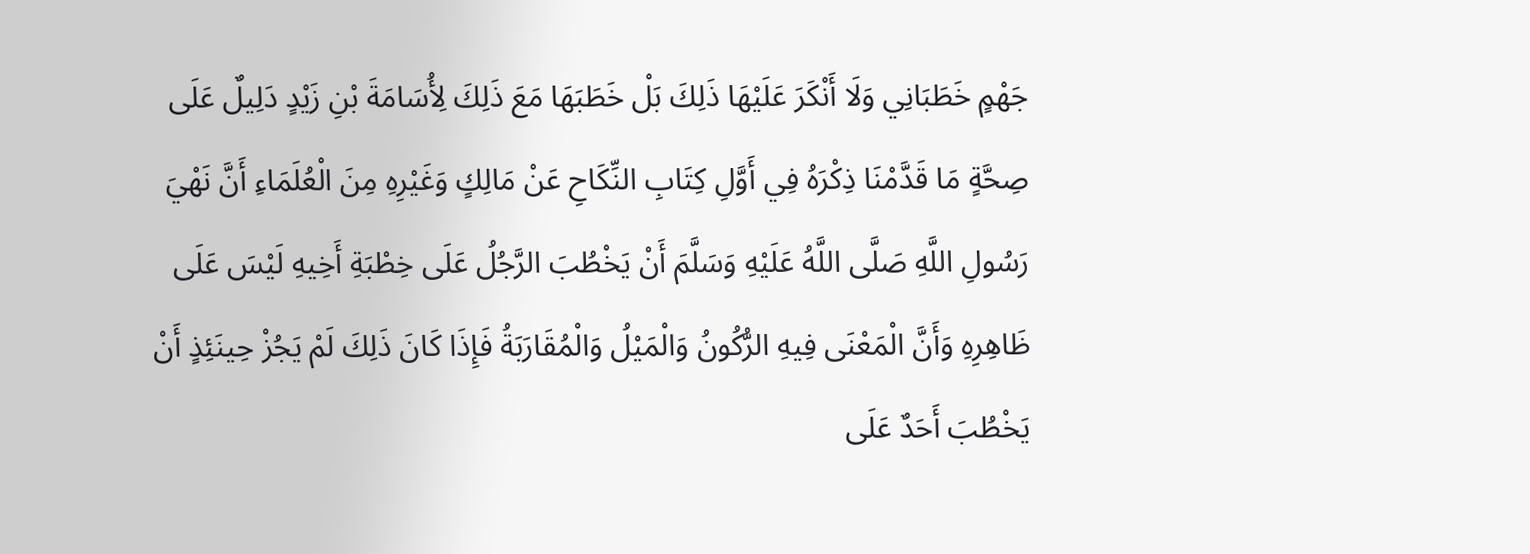جَهْمٍ خَطَبَانِي وَلَا أَنْكَرَ عَلَيْهَا ذَلِكَ بَلْ خَطَبَهَا مَعَ ذَلِكَ لِأُسَامَةَ بْنِ زَيْدٍ دَلِيلٌ عَلَى
صِحَّةٍ مَا قَدَّمْنَا ذِكْرَهُ فِي أَوَّلِ كِتَابِ النِّكَاحِ عَنْ مَالِكٍ وَغَيْرِهِ مِنَ الْعُلَمَاءِ أَنَّ نَهْيَ
رَسُولِ اللَّهِ صَلَّى اللَّهُ عَلَيْهِ وَسَلَّمَ أَنْ يَخْطُبَ الرَّجُلُ عَلَى خِطْبَةِ أَخِيهِ لَيْسَ عَلَى
ظَاهِرِهِ وَأَنَّ الْمَعْنَى فِيهِ الرُّكُونُ وَالْمَيْلُ وَالْمُقَارَبَةُ فَإِذَا كَانَ ذَلِكَ لَمْ يَجُزْ حِينَئِذٍ أَنْ
يَخْطُبَ أَحَدٌ عَلَى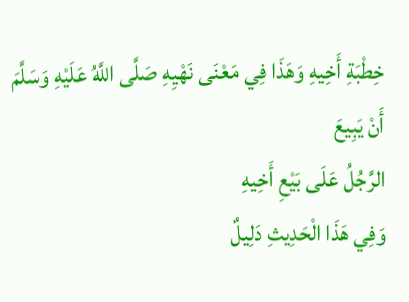خِطْبَةِ أَخِيهِ وَهَذَا فِي مَعْنَى نَهْيِهِ صَلَّى اللَّهُ عَلَيْهِ وَسَلَّمَ أَنْ يَبِيعَ
الرَّجُلُ عَلَى بَيْعِ أَخِيهِ
وَفِي هَذَا الْحَدِيثِ دَلِيلٌ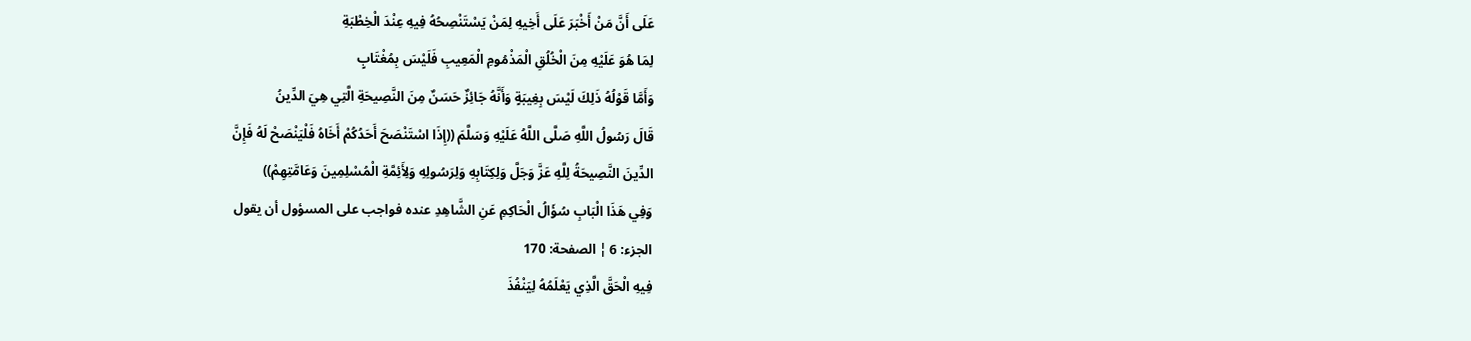عَلَى أَنَّ مَنْ أَخْبَرَ عَلَى أَخِيهِ لِمَنْ يَسْتَنْصِحُهُ فِيهِ عِنْدَ الْخِطْبَةِ
لِمَا هُوَ عَلَيْهِ مِنَ الْخُلُقِ الْمَذْمُومِ الْمَعِيبِ فَلَيْسَ بِمُغْتَابٍ
وَأَمَّا قَوْلُهُ ذَلِكَ لَيْسَ بِغِيبَةٍ وَأَنَّهُ جَائِزٌ حَسَنٌ مِنَ النَّصِيحَةِ الَّتِي هِيَ الدِّينُ
قَالَ رَسُولُ اللَّهِ صَلَّى اللَّهُ عَلَيْهِ وَسَلَّمَ ((إِذَا اسْتَنْصَحَ أَحَدُكُمْ أَخَاهُ فَلْيَنْصَحْ لَهُ فَإِنَّ
الدِّينَ النَّصِيحَةُ لِلَّهِ عَزَّ وَجَلَّ وَلِكِتَابِهِ وَلِرَسُولِهِ وَلِأَئِمَّةِ الْمُسْلِمِينَ وَعَامَّتِهِمْ))
وَفِي هَذَا الْبَابِ سُؤَالُ الْحَاكِمِ عَنِ الشَّاهِدِ عنده فواجب على المسؤول أن يقول
الجزء: 6 ¦ الصفحة: 170
فِيهِ الْحَقَّ الَّذِي يَعْلَمُهُ لِيَنْفُذَ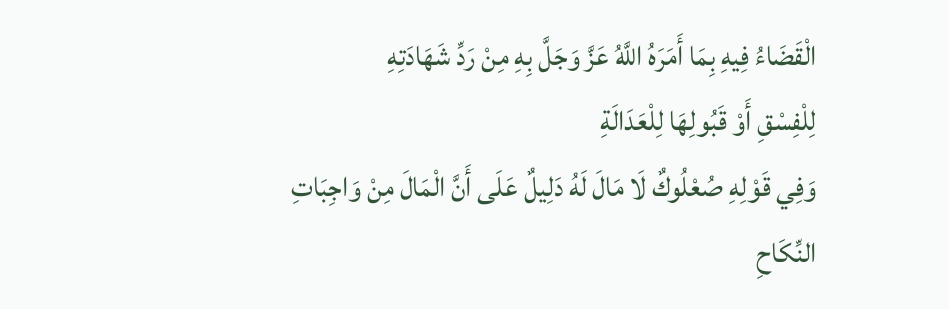الْقَضَاءُ فِيهِ بِمَا أَمَرَهُ اللَّهُ عَزَّ وَجَلَّ بِهِ مِنْ رَدِّ شَهَادَتِهِ
لِلْفِسْقِ أَوْ قَبُولِهَا لِلْعَدَالَةِ
وَفِي قَوْلِهِ صُعْلُوكٌ لَا مَالَ لَهُ دَلِيلٌ عَلَى أَنَّ الْمَالَ مِنْ وَاجِبَاتِ النِّكَاحِ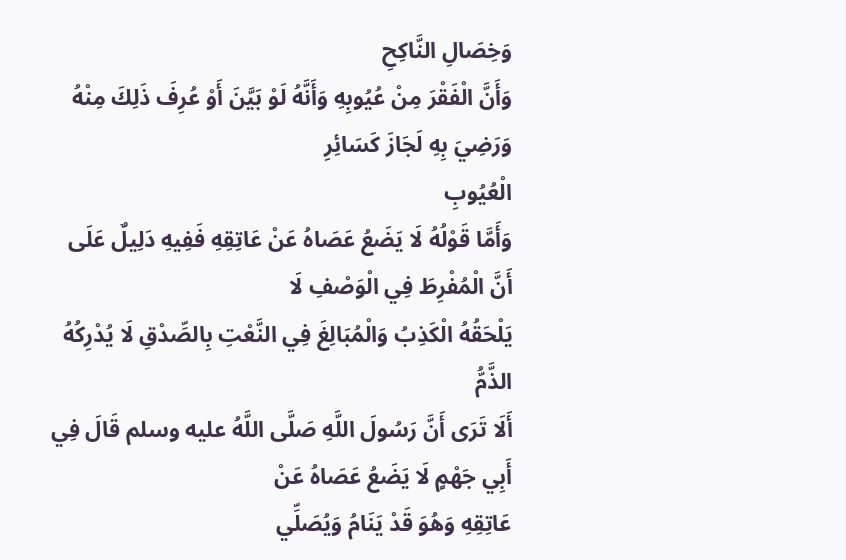وَخِصَالِ النَّاكِحِ
وَأَنَّ الْفَقْرَ مِنْ عُيُوبِهِ وَأَنَّهُ لَوْ بَيَّنَ أَوْ عُرِفَ ذَلِكَ مِنْهُ وَرَضِيَ بِهِ لَجَازَ كَسَائِرِ
الْعُيُوبِ
وَأَمَّا قَوْلُهُ لَا يَضَعُ عَصَاهُ عَنْ عَاتِقِهِ فَفِيهِ دَلِيلٌ عَلَى أَنَّ الْمُفْرِطَ فِي الْوَصْفِ لَا
يَلْحَقُهُ الْكَذِبُ وَالْمُبَالِغَ فِي النَّعْتِ بِالصِّدْقِ لَا يُدْرِكُهُ الذَّمُّ
أَلَا تَرَى أَنَّ رَسُولَ اللَّهِ صَلَّى اللَّهُ عليه وسلم قَالَ فِي أَبِي جَهْمٍ لَا يَضَعُ عَصَاهُ عَنْ
عَاتِقِهِ وَهُوَ قَدْ يَنَامُ وَيُصَلِّي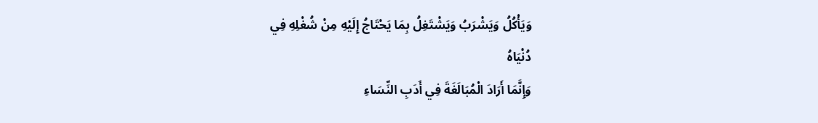وَيَأْكُلُ وَيَشْرَبُ وَيَشْتَغِلُ بِمَا يَحْتَاجُ إِلَيْهِ مِنْ شُغْلِهِ فِي
دُنْيَاهُ
وَإِنَّمَا أَرَادَ الْمُبَالَغَةَ فِي أَدَبِ النِّسَاءِ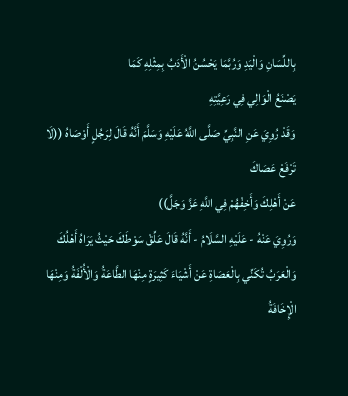بِاللِّسَانِ وَالْيَدِ وَرُبَّمَا يَحْسُنُ الْأَدَبُ بِمِثْلِهِ كَمَا
يَصْنَعُ الْوَالِي فِي رَعِيَّتِهِ
وَقَدْ رُوِيَ عَنِ النَّبِيِّ صَلَّى اللَّهُ عَلَيْهِ وَسَلَّمَ أَنَّهُ قَالَ لِرَجُلٍ أَوْصَاهُ ((لَا تَرْفَعْ عَصَاكَ
عَنْ أَهْلِكَ وَأَخِفْهُمْ فِي اللَّهِ عَزَّ وَجَلَّ))
وَرُوِيَ عَنْهُ - عَلَيْهِ السَّلَامُ - أَنَّهُ قَالَ عَلِّقْ سَوْطَكَ حَيْثُ يَرَاهُ أَهْلُكَ
وَالْعَرَبُ تُكَنِّي بِالْعَصَاةِ عَنْ أَشْيَاءَ كَثِيرَةٍ مِنْهَا الطَّاعَةُ وَالْأُلْفَةُ وَمِنْهَا الْإِخَافَةُ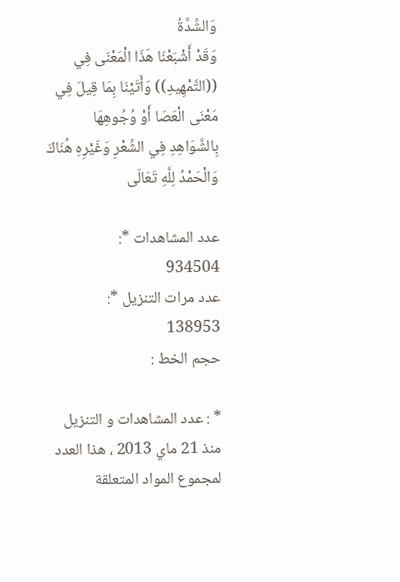وَالشِّدَّةُ
وَقَدْ أَشْبَعْنَا هَذَا الْمَعْنَى فِي ((التَّمْهِيدِ)) وَأَتَيْنَا بِمَا قِيلَ فِي مَعْنَى الْعَصَا أَوْ وُجُوهِهَا
بِالشَّوَاهِدِ فِي الشِّعْرِ وَغَيْرِهِ هُنَاكَ وَالْحَمْدُ لِلَّهِ تَعَالَى

عدد المشاهدات *:
934504
عدد مرات التنزيل *:
138953
حجم الخط :

* : عدد المشاهدات و التنزيل منذ 21 ماي 2013 ، هذا العدد لمجموع المواد المتعلقة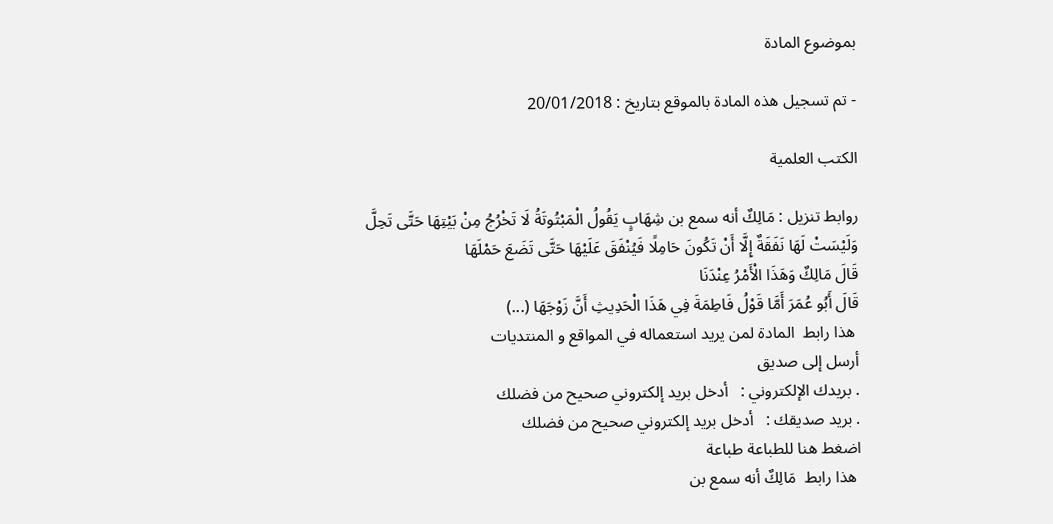بموضوع المادة

- تم تسجيل هذه المادة بالموقع بتاريخ : 20/01/2018

الكتب العلمية

روابط تنزيل : مَالِكٌ أنه سمع بن شِهَابٍ يَقُولُ الْمَبْتُوتَةُ لَا تَخْرُجُ مِنْ بَيْتِهَا حَتَّى تَحِلَّ
وَلَيْسَتْ لَهَا نَفَقَةٌ إِلَّا أَنْ تَكُونَ حَامِلًا فَيُنْفَقَ عَلَيْهَا حَتَّى تَضَعَ حَمْلَهَا
قَالَ مَالِكٌ وَهَذَا الْأَمْرُ عِنْدَنَا
قَالَ أَبُو عُمَرَ أَمَّا قَوْلُ فَاطِمَةَ فِي هَذَا الْحَدِيثِ أَنَّ زَوْجَهَا (...)
 هذا رابط  المادة لمن يريد استعماله في المواقع و المنتديات
أرسل إلى صديق
. بريدك الإلكتروني :   أدخل بريد إلكتروني صحيح من فضلك
. بريد صديقك :   أدخل بريد إلكتروني صحيح من فضلك
اضغط هنا للطباعة طباعة
 هذا رابط  مَالِكٌ أنه سمع بن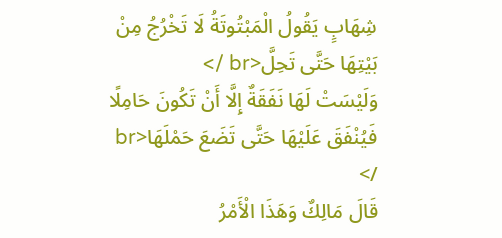شِهَابٍ يَقُولُ الْمَبْتُوتَةُ لَا تَخْرُجُ مِنْ بَيْتِهَا حَتَّى تَحِلَّ<br />
وَلَيْسَتْ لَهَا نَفَقَةٌ إِلَّا أَنْ تَكُونَ حَامِلًا فَيُنْفَقَ عَلَيْهَا حَتَّى تَضَعَ حَمْلَهَا<br />
قَالَ مَالِكٌ وَهَذَا الْأَمْرُ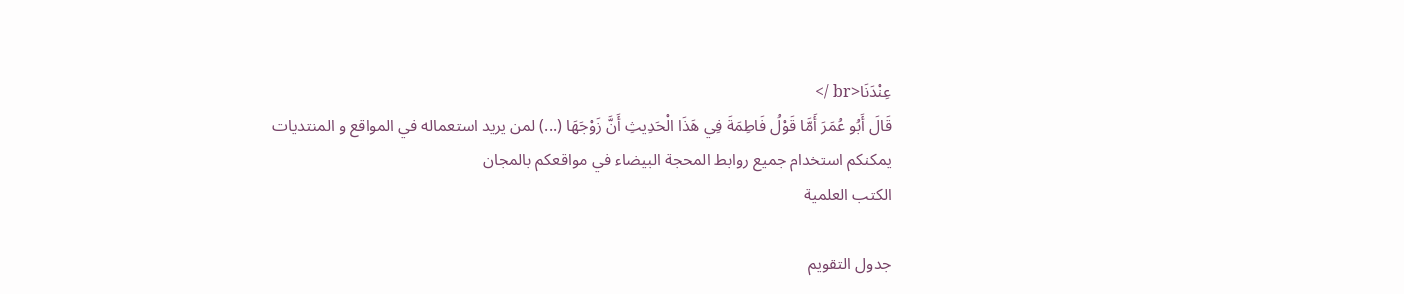عِنْدَنَا<br />
قَالَ أَبُو عُمَرَ أَمَّا قَوْلُ فَاطِمَةَ فِي هَذَا الْحَدِيثِ أَنَّ زَوْجَهَا (...) لمن يريد استعماله في المواقع و المنتديات
يمكنكم استخدام جميع روابط المحجة البيضاء في مواقعكم بالمجان
الكتب العلمية

جدول التقويم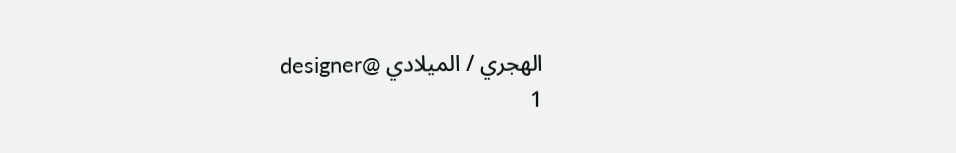الهجري / الميلادي @designer
1